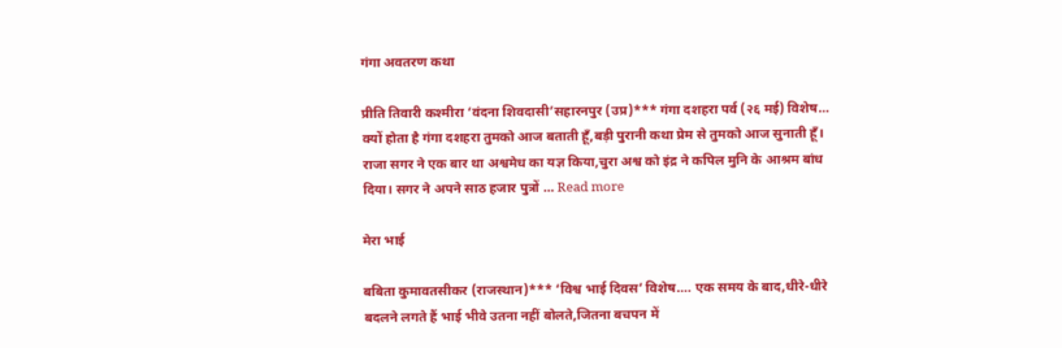गंगा अवतरण कथा

प्रीति तिवारी कश्मीरा ‘वंदना शिवदासी’सहारनपुर (उप्र)*** गंगा दशहरा पर्व (२६ मई) विशेष… क्यों होता है गंगा दशहरा तुमको आज बताती हूँ,बड़ी पुरानी कथा प्रेम से तुमको आज सुनाती हूँ। राजा सगर ने एक बार था अश्वमेध का यज्ञ किया,चुरा अश्व को इंद्र ने कपिल मुनि के आश्रम बांध दिया। सगर ने अपने साठ हजार पुत्रों … Read more

मेरा भाई

बबिता कुमावतसीकर (राजस्थान)*** ‘विश्व भाई दिवस’ विशेष…. एक समय के बाद,धीरे-धीरे बदलने लगते हैं भाई भीवे उतना नहीं बोलते,जितना बचपन में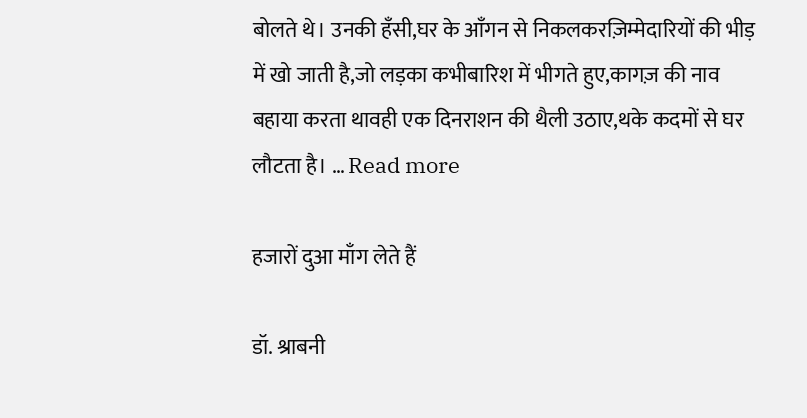बोलते थे। उनकी हँसी,घर के आँगन से निकलकरज़िम्मेदारियों की भीड़ में खो जाती है,जो लड़का कभीबारिश में भीगते हुए,कागज़ की नाव बहाया करता थावही एक दिनराशन की थैली उठाए,थके कदमों से घर लौटता है। … Read more

हजारों दुआ माँग लेते हैं

डॉ. श्राबनी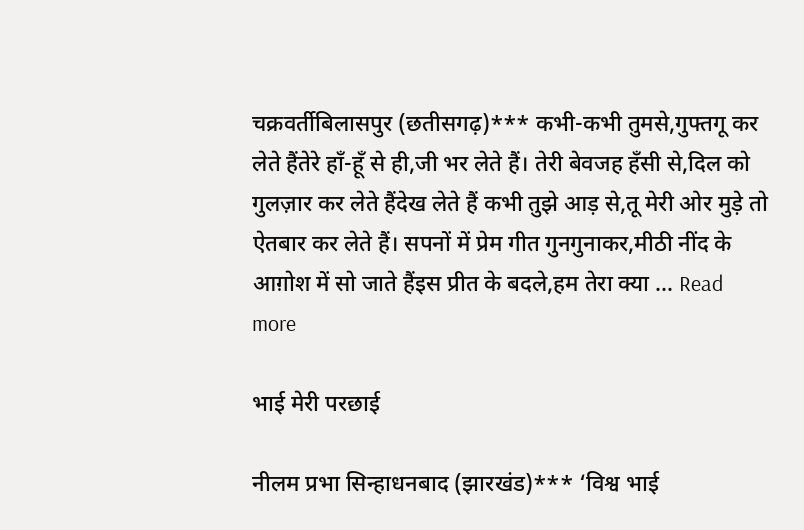चक्रवर्तीबिलासपुर (छतीसगढ़)*** कभी-कभी तुमसे,गुफ्तगू कर लेते हैंतेरे हाँ-हूँ से ही,जी भर लेते हैं। तेरी बेवजह हँसी से,दिल को गुलज़ार कर लेते हैंदेख लेते हैं कभी तुझे आड़ से,तू मेरी ओर मुड़े तो ऐतबार कर लेते हैं। सपनों में प्रेम गीत गुनगुनाकर,मीठी नींद के आग़ोश में सो जाते हैंइस प्रीत के बदले,हम तेरा क्या … Read more

भाई मेरी परछाई

नीलम प्रभा सिन्हाधनबाद (झारखंड)*** ‘विश्व भाई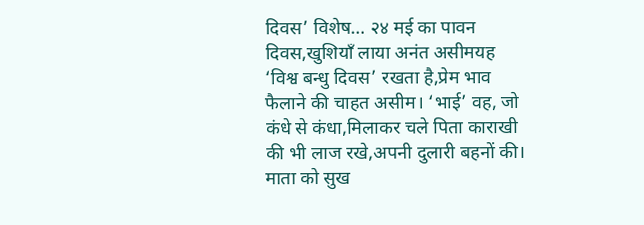दिवस’ विशेष… २४ मई का पावन दिवस,खुशियाँ लाया अनंत असीमयह ‘विश्व बन्धु दिवस’ रखता है,प्रेम भाव फैलाने की चाहत असीम। ‘भाई’ वह, जो कंधे से कंधा,मिलाकर चले पिता काराखी की भी लाज रखे,अपनी दुलारी बहनों की। माता को सुख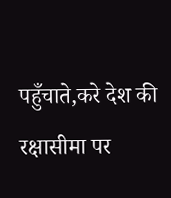पहुँचाते,करे देश की रक्षासीमा पर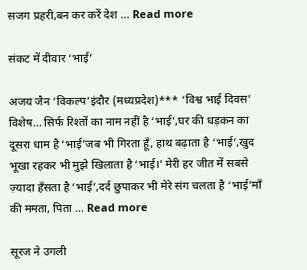सजग प्रहरी,बन कर करें देश … Read more

संकट में दीवार ‘भाई’

अजय जैन ‘विकल्प’इंदौर (मध्यप्रदेश)*** ‘विश्व भाई दिवस’ विशेष… सिर्फ रिश्तों का नाम नहीं है ‘भाई’,घर की धड़कन का दूसरा धाम है ‘भाई’जब भी गिरता हूँ, हाथ बढ़ाता है ‘भाई’,खुद भूखा रहकर भी मुझे खिलाता है ‘भाई।’ मेरी हर जीत में सबसे ज़्यादा हँसता है ‘भाई’,दर्द छुपाकर भी मेरे संग चलता है ‘भाई’माँ की ममता, पिता … Read more

सूरज ने उगली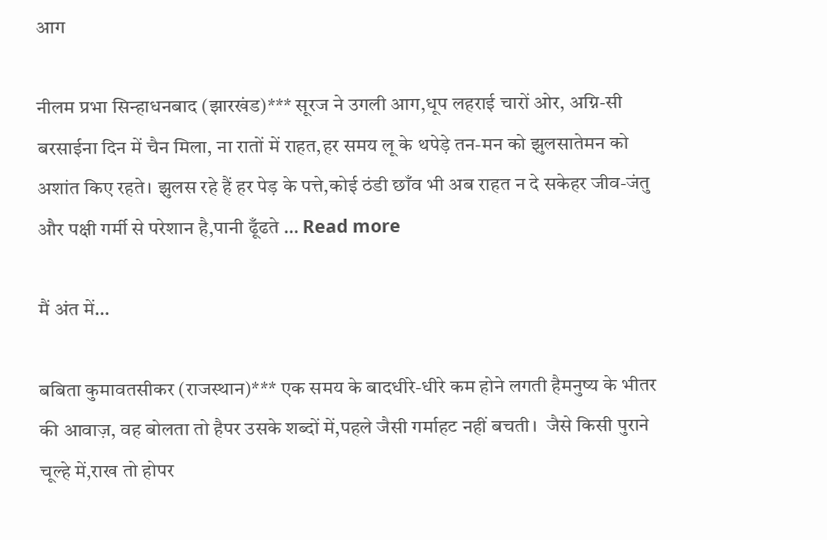आग

नीलम प्रभा सिन्हाधनबाद (झारखंड)*** सूरज ने उगली आग,धूप लहराई चारों ओर, अग्नि-सी बरसाईना दिन में चैन मिला, ना रातों में राहत,हर समय लू के थपेड़े तन-मन को झुलसातेमन को अशांत किए रहते। झुलस रहे हैं हर पेड़ के पत्ते,कोई ठंडी छाँव भी अब राहत न दे सकेहर जीव-जंतु और पक्षी गर्मी से परेशान है,पानी ढूँढते … Read more

मैं अंत में…

बबिता कुमावतसीकर (राजस्थान)*** एक समय के बादधीरे-धीरे कम होने लगती हैमनुष्य के भीतर की आवाज़, वह बोलता तो हैपर उसके शब्दों में,पहले जैसी गर्माहट नहीं बचती।  जैसे किसी पुराने चूल्हे में,राख तो होपर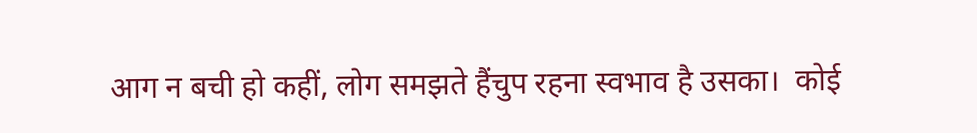आग न बची हो कहीं, लोग समझते हैंचुप रहना स्वभाव है उसका।  कोई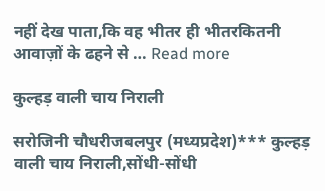नहीं देख पाता,कि वह भीतर ही भीतरकितनी आवाज़ों के ढहने से … Read more

कुल्हड़ वाली चाय निराली

सरोजिनी चौधरीजबलपुर (मध्यप्रदेश)*** कुल्हड़ वाली चाय निराली,सोंधी-सोंधी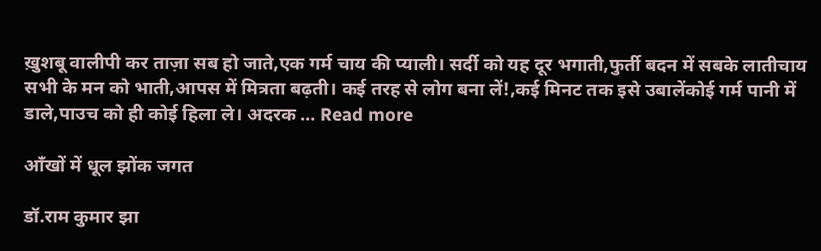ख़ुशबू वालीपी कर ताज़ा सब हो जाते,एक गर्म चाय की प्याली। सर्दी को यह दूर भगाती,फुर्ती बदन में सबके लातीचाय सभी के मन को भाती,आपस में मित्रता बढ़ती। कई तरह से लोग बना लें!,कई मिनट तक इसे उबालेंकोई गर्म पानी में डाले,पाउच को ही कोई हिला ले। अदरक … Read more

आँखों में धूल झोंक जगत

डॉ.राम कुमार झा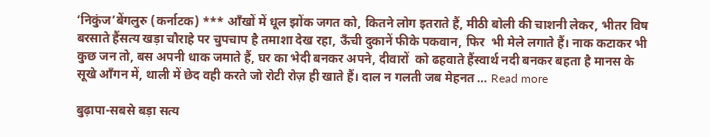‘निकुंज’बेंगलुरु (कर्नाटक) *** आँखों में धूल झोंक जगत को, कितने लोग इतराते हैं, मीठी बोली की चाशनी लेकर, भीतर विष बरसाते हैंसत्य खड़ा चौराहे पर चुपचाप है तमाशा देख रहा, ऊँची दुकानें फीके पकवान, फिर  भी मेले लगाते हैं। नाक कटाकर भी कुछ जन तो, बस अपनी धाक जमाते हैं, घर का भेदी बनकर अपने, दीवारों  को ढहवाते हैंस्वार्थ नदी बनकर बहता है मानस के सूखे आँगन में, थाली में छेद वही करते जो रोटी रोज़ ही खाते हैं। दाल न गलती जब मेहनत … Read more

बुढ़ापा-सबसे बड़ा सत्य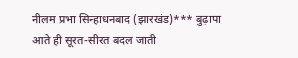नीलम प्रभा सिन्हाधनबाद (झारखंड)*** बुढ़ापा आते ही सूरत-सीरत बदल जाती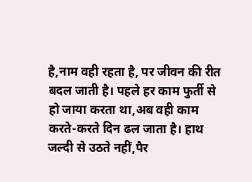है,नाम वही रहता है, पर जीवन की रीत बदल जाती है। पहले हर काम फुर्ती से हो जाया करता था,अब वही काम करते-करते दिन ढल जाता है। हाथ जल्दी से उठते नहीं,पैर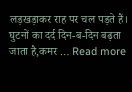लड़खड़ाकर राह पर चल पड़ते हैं। घुटनों का दर्द दिन-ब-दिन बढ़ता जाता है,कमर … Read more